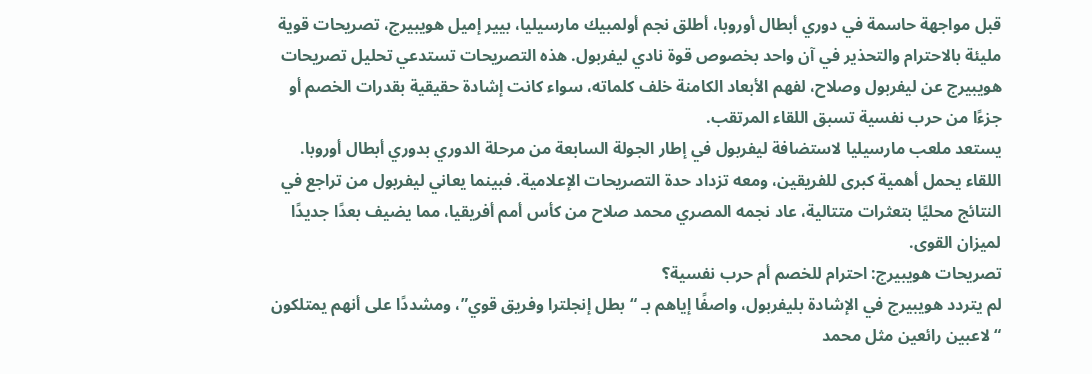قبل مواجهة حاسمة في دوري أبطال أوروبا، أطلق نجم أولمبيك مارسيليا، بيير إميل هويبيرج، تصريحات قوية مليئة بالاحترام والتحذير في آن واحد بخصوص قوة نادي ليفربول. هذه التصريحات تستدعي تحليل تصريحات هويبيرج عن ليفربول وصلاح، لفهم الأبعاد الكامنة خلف كلماته، سواء كانت إشادة حقيقية بقدرات الخصم أو جزءًا من حرب نفسية تسبق اللقاء المرتقب.
يستعد ملعب مارسيليا لاستضافة ليفربول في إطار الجولة السابعة من مرحلة الدوري بدوري أبطال أوروبا. اللقاء يحمل أهمية كبرى للفريقين، ومعه تزداد حدة التصريحات الإعلامية. فبينما يعاني ليفربول من تراجع في النتائج محليًا بتعثرات متتالية، عاد نجمه المصري محمد صلاح من كأس أمم أفريقيا، مما يضيف بعدًا جديدًا لميزان القوى.
تصريحات هويبيرج: احترام للخصم أم حرب نفسية؟
لم يتردد هويبيرج في الإشادة بليفربول، واصفًا إياهم بـ “بطل إنجلترا وفريق قوي”، ومشددًا على أنهم يمتلكون “لاعبين رائعين مثل محمد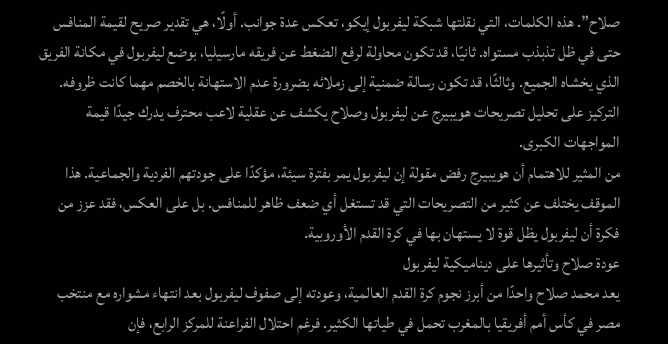صلاح”. هذه الكلمات، التي نقلتها شبكة ليفربول إيكو، تعكس عدة جوانب. أولًا، هي تقدير صريح لقيمة المنافس حتى في ظل تذبذب مستواه. ثانيًا، قد تكون محاولة لرفع الضغط عن فريقه مارسيليا، بوضع ليفربول في مكانة الفريق الذي يخشاه الجميع. وثالثًا، قد تكون رسالة ضمنية إلى زملائه بضرورة عدم الاستهانة بالخصم مهما كانت ظروفه. التركيز على تحليل تصريحات هويبيرج عن ليفربول وصلاح يكشف عن عقلية لاعب محترف يدرك جيدًا قيمة المواجهات الكبرى.
من المثير للاهتمام أن هويبيرج رفض مقولة إن ليفربول يمر بفترة سيئة، مؤكدًا على جودتهم الفردية والجماعية. هذا الموقف يختلف عن كثير من التصريحات التي قد تستغل أي ضعف ظاهر للمنافس. بل على العكس، فقد عزز من فكرة أن ليفربول يظل قوة لا يستهان بها في كرة القدم الأوروبية.
عودة صلاح وتأثيرها على ديناميكية ليفربول
يعد محمد صلاح واحدًا من أبرز نجوم كرة القدم العالمية، وعودته إلى صفوف ليفربول بعد انتهاء مشواره مع منتخب مصر في كأس أمم أفريقيا بالمغرب تحمل في طياتها الكثير. فرغم احتلال الفراعنة للمركز الرابع، فإن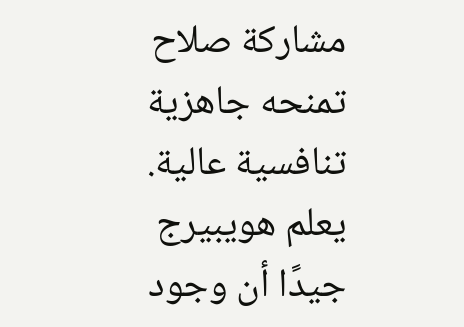مشاركة صلاح تمنحه جاهزية تنافسية عالية. يعلم هويبيرج جيدًا أن وجود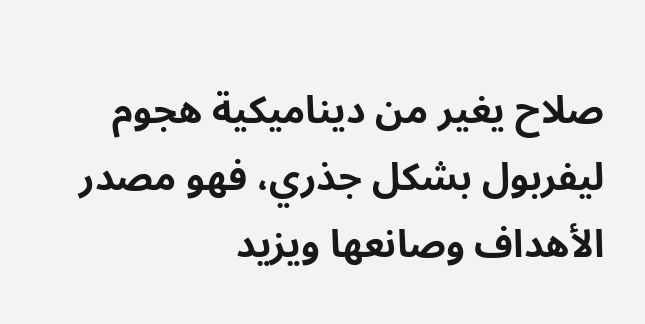صلاح يغير من ديناميكية هجوم ليفربول بشكل جذري، فهو مصدر الأهداف وصانعها ويزيد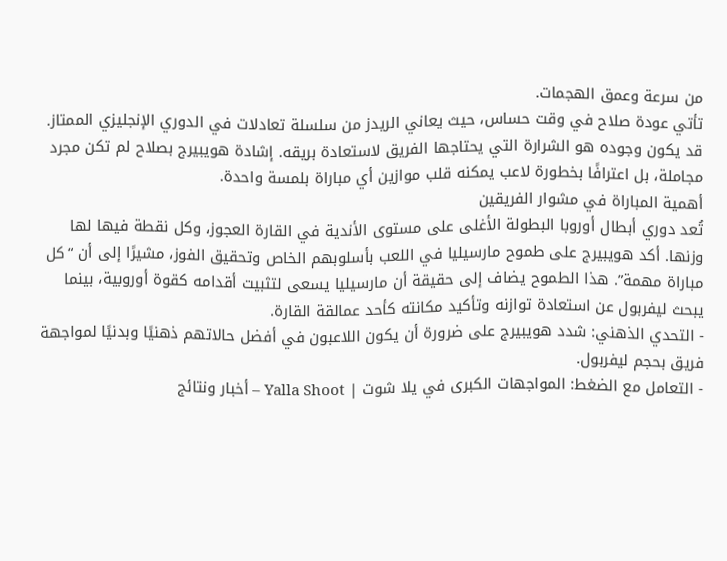من سرعة وعمق الهجمات.
تأتي عودة صلاح في وقت حساس، حيث يعاني الريدز من سلسلة تعادلات في الدوري الإنجليزي الممتاز. قد يكون وجوده هو الشرارة التي يحتاجها الفريق لاستعادة بريقه. إشادة هويبيرج بصلاح لم تكن مجرد مجاملة، بل اعترافًا بخطورة لاعب يمكنه قلب موازين أي مباراة بلمسة واحدة.
أهمية المباراة في مشوار الفريقين
تُعد دوري أبطال أوروبا البطولة الأغلى على مستوى الأندية في القارة العجوز، وكل نقطة فيها لها وزنها. أكد هويبيرج على طموح مارسيليا في اللعب بأسلوبهم الخاص وتحقيق الفوز، مشيرًا إلى أن “كل مباراة مهمة”. هذا الطموح يضاف إلى حقيقة أن مارسيليا يسعى لتثبيت أقدامه كقوة أوروبية، بينما يبحث ليفربول عن استعادة توازنه وتأكيد مكانته كأحد عمالقة القارة.
- التحدي الذهني: شدد هويبيرج على ضرورة أن يكون اللاعبون في أفضل حالاتهم ذهنيًا وبدنيًا لمواجهة فريق بحجم ليفربول.
- التعامل مع الضغط: المواجهات الكبرى في يلا شوت | Yalla Shoot – أخبار ونتائج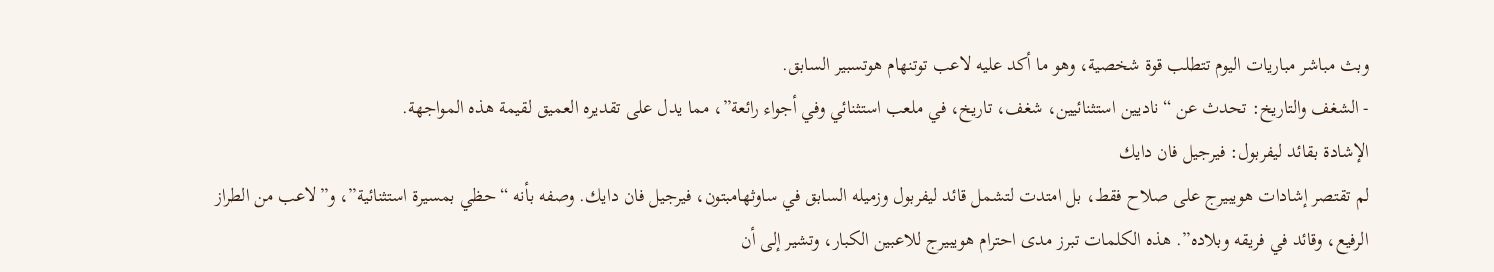وبث مباشر مباريات اليوم تتطلب قوة شخصية، وهو ما أكد عليه لاعب توتنهام هوتسبير السابق.
- الشغف والتاريخ: تحدث عن “ناديين استثنائيين، شغف، تاريخ، في ملعب استثنائي وفي أجواء رائعة”، مما يدل على تقديره العميق لقيمة هذه المواجهة.
الإشادة بقائد ليفربول: فيرجيل فان دايك
لم تقتصر إشادات هويبيرج على صلاح فقط، بل امتدت لتشمل قائد ليفربول وزميله السابق في ساوثهامبتون، فيرجيل فان دايك. وصفه بأنه “حظي بمسيرة استثنائية”، و”لاعب من الطراز الرفيع، وقائد في فريقه وبلاده”. هذه الكلمات تبرز مدى احترام هويبيرج للاعبين الكبار، وتشير إلى أن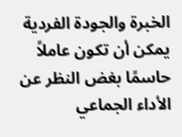الخبرة والجودة الفردية يمكن أن تكون عاملاً حاسمًا بغض النظر عن الأداء الجماعي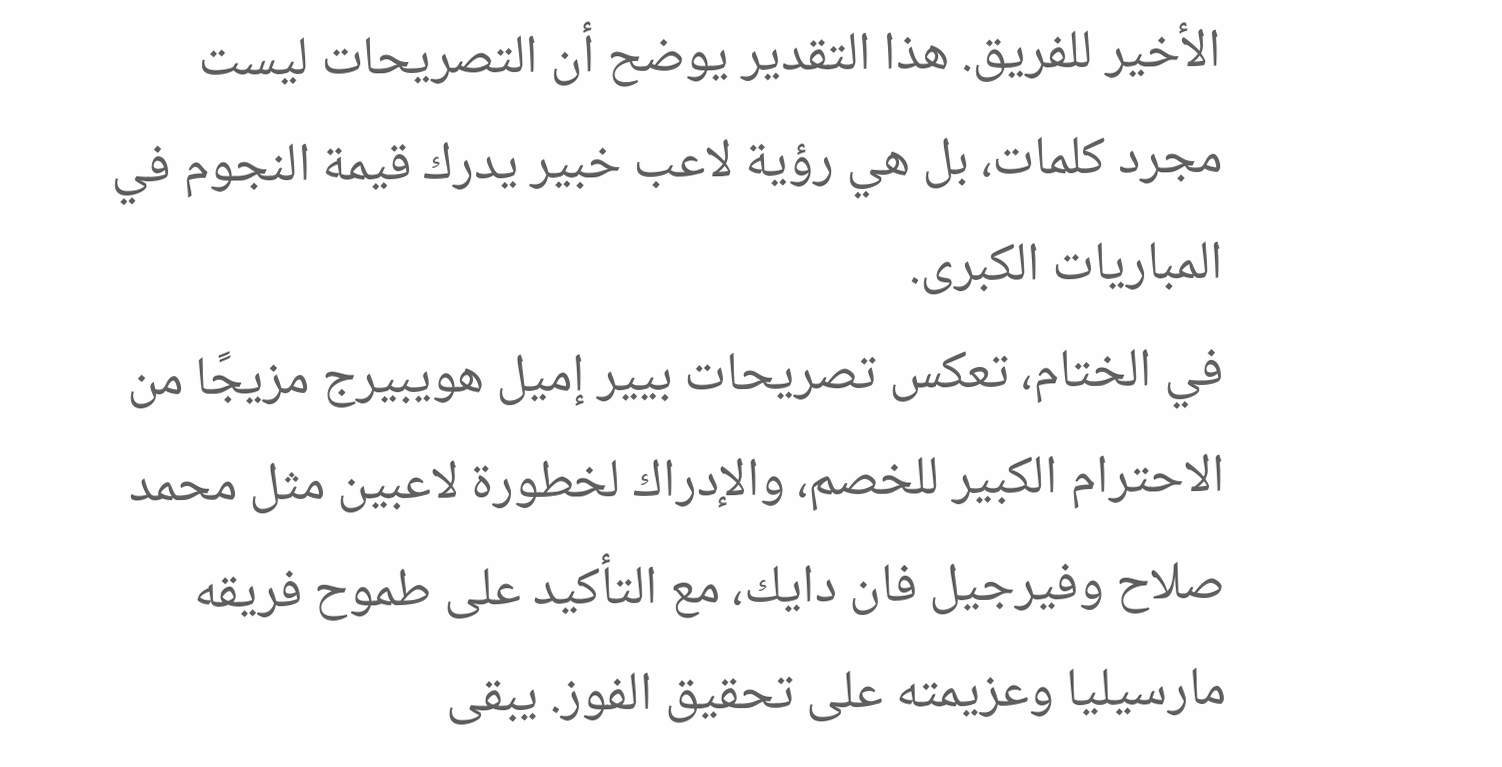الأخير للفريق. هذا التقدير يوضح أن التصريحات ليست مجرد كلمات، بل هي رؤية لاعب خبير يدرك قيمة النجوم في المباريات الكبرى.
في الختام، تعكس تصريحات بيير إميل هويبيرج مزيجًا من الاحترام الكبير للخصم، والإدراك لخطورة لاعبين مثل محمد صلاح وفيرجيل فان دايك، مع التأكيد على طموح فريقه مارسيليا وعزيمته على تحقيق الفوز. يبقى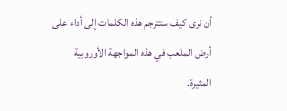أن نرى كيف ستترجم هذه الكلمات إلى أداء على أرض الملعب في هذه المواجهة الأوروبية المثيرة.